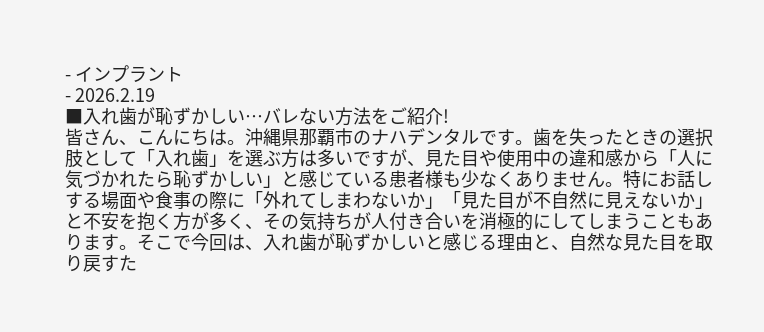- インプラント
- 2026.2.19
■入れ歯が恥ずかしい…バレない方法をご紹介!
皆さん、こんにちは。沖縄県那覇市のナハデンタルです。歯を失ったときの選択肢として「入れ歯」を選ぶ方は多いですが、見た目や使用中の違和感から「人に気づかれたら恥ずかしい」と感じている患者様も少なくありません。特にお話しする場面や食事の際に「外れてしまわないか」「見た目が不自然に見えないか」と不安を抱く方が多く、その気持ちが人付き合いを消極的にしてしまうこともあります。そこで今回は、入れ歯が恥ずかしいと感じる理由と、自然な見た目を取り戻すた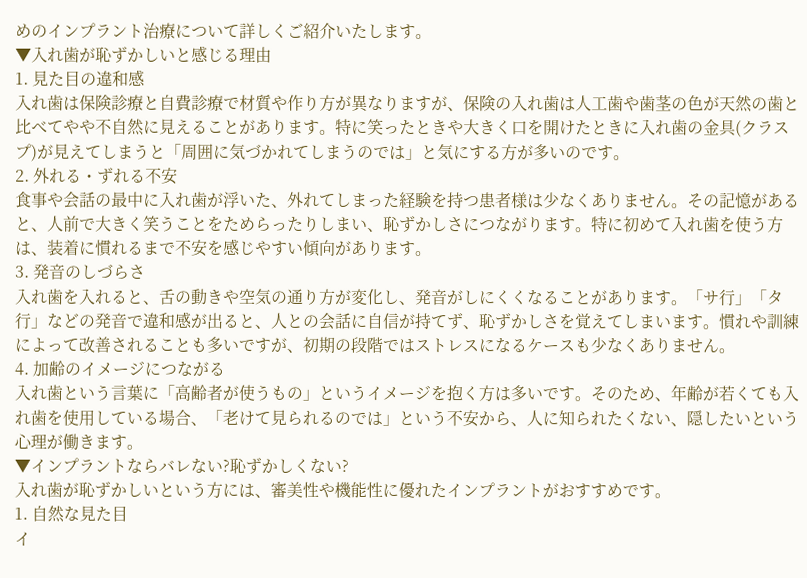めのインプラント治療について詳しくご紹介いたします。
▼入れ歯が恥ずかしいと感じる理由
1. 見た目の違和感
入れ歯は保険診療と自費診療で材質や作り方が異なりますが、保険の入れ歯は人工歯や歯茎の色が天然の歯と比べてやや不自然に見えることがあります。特に笑ったときや大きく口を開けたときに入れ歯の金具(クラスプ)が見えてしまうと「周囲に気づかれてしまうのでは」と気にする方が多いのです。
2. 外れる・ずれる不安
食事や会話の最中に入れ歯が浮いた、外れてしまった経験を持つ患者様は少なくありません。その記憶があると、人前で大きく笑うことをためらったりしまい、恥ずかしさにつながります。特に初めて入れ歯を使う方は、装着に慣れるまで不安を感じやすい傾向があります。
3. 発音のしづらさ
入れ歯を入れると、舌の動きや空気の通り方が変化し、発音がしにくくなることがあります。「サ行」「タ行」などの発音で違和感が出ると、人との会話に自信が持てず、恥ずかしさを覚えてしまいます。慣れや訓練によって改善されることも多いですが、初期の段階ではストレスになるケースも少なくありません。
4. 加齢のイメージにつながる
入れ歯という言葉に「高齢者が使うもの」というイメージを抱く方は多いです。そのため、年齢が若くても入れ歯を使用している場合、「老けて見られるのでは」という不安から、人に知られたくない、隠したいという心理が働きます。
▼インプラントならバレない?恥ずかしくない?
入れ歯が恥ずかしいという方には、審美性や機能性に優れたインプラントがおすすめです。
1. 自然な見た目
イ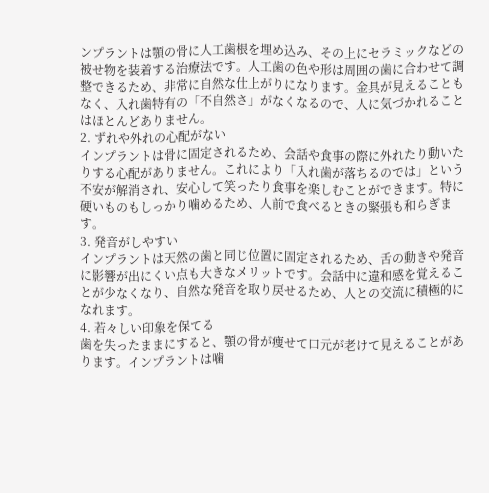ンプラントは顎の骨に人工歯根を埋め込み、その上にセラミックなどの被せ物を装着する治療法です。人工歯の色や形は周囲の歯に合わせて調整できるため、非常に自然な仕上がりになります。金具が見えることもなく、入れ歯特有の「不自然さ」がなくなるので、人に気づかれることはほとんどありません。
2. ずれや外れの心配がない
インプラントは骨に固定されるため、会話や食事の際に外れたり動いたりする心配がありません。これにより「入れ歯が落ちるのでは」という不安が解消され、安心して笑ったり食事を楽しむことができます。特に硬いものもしっかり噛めるため、人前で食べるときの緊張も和らぎます。
3. 発音がしやすい
インプラントは天然の歯と同じ位置に固定されるため、舌の動きや発音に影響が出にくい点も大きなメリットです。会話中に違和感を覚えることが少なくなり、自然な発音を取り戻せるため、人との交流に積極的になれます。
4. 若々しい印象を保てる
歯を失ったままにすると、顎の骨が痩せて口元が老けて見えることがあります。インプラントは噛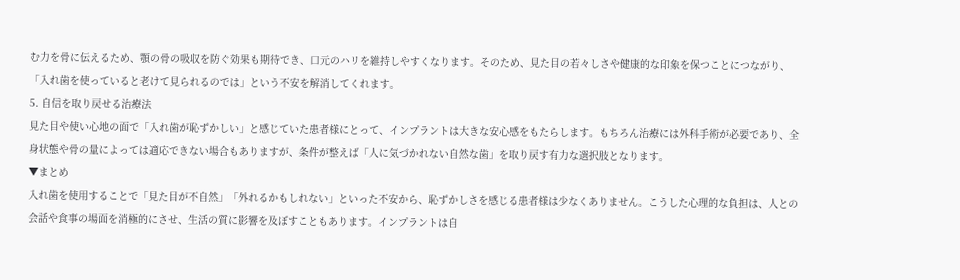む力を骨に伝えるため、顎の骨の吸収を防ぐ効果も期待でき、口元のハリを維持しやすくなります。そのため、見た目の若々しさや健康的な印象を保つことにつながり、「入れ歯を使っていると老けて見られるのでは」という不安を解消してくれます。
5. 自信を取り戻せる治療法
見た目や使い心地の面で「入れ歯が恥ずかしい」と感じていた患者様にとって、インプラントは大きな安心感をもたらします。もちろん治療には外科手術が必要であり、全身状態や骨の量によっては適応できない場合もありますが、条件が整えば「人に気づかれない自然な歯」を取り戻す有力な選択肢となります。
▼まとめ
入れ歯を使用することで「見た目が不自然」「外れるかもしれない」といった不安から、恥ずかしさを感じる患者様は少なくありません。こうした心理的な負担は、人との会話や食事の場面を消極的にさせ、生活の質に影響を及ぼすこともあります。インプラントは自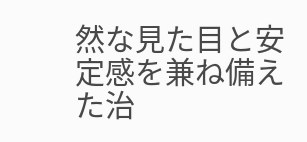然な見た目と安定感を兼ね備えた治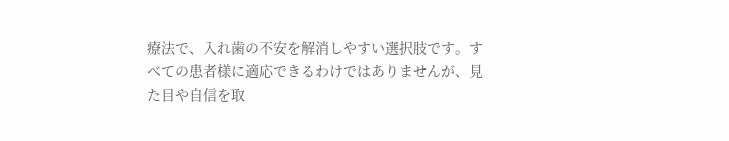療法で、入れ歯の不安を解消しやすい選択肢です。すべての患者様に適応できるわけではありませんが、見た目や自信を取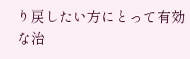り戻したい方にとって有効な治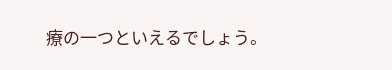療の一つといえるでしょう。